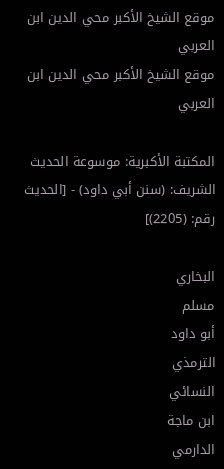موقع الشيخ الأكبر محي الدين ابن العربي
موقع الشيخ الأكبر محي الدين ابن العربي

المكتبة الأكبرية: موسوعة الحديث الشريف: (سنن أبي داود) - [الحديث رقم: (2205)]

البخاري
مسلم
أبو داود
الترمذي
النسائي
ابن ماجة
الدارمي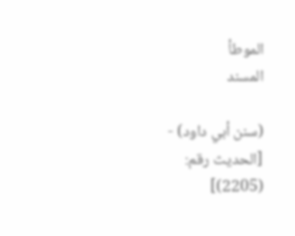الموطأ
المسند

(سنن أبي داود) - [الحديث رقم: (2205)]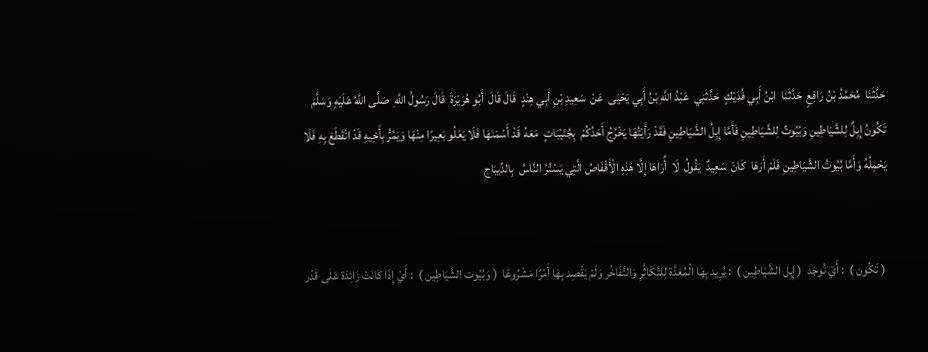حَدَّثَنَا  مُحَمَّدُ بْنُ رَافِعٍ  حَدَّثَنَا  ابْنُ أَبِي فُدَيْكٍ  حَدَّثَنِي  عَبْدُ اللَّهِ بْنُ أَبِي يَحْيَى  عَنْ  سَعِيدِ بْنِ أَبِي هِنْدٍ  قَالَ قَالَ  أَبُو هُرَيْرَةَ  قَالَ رَسُولُ اللَّهِ  صَلَّى اللَّهُ عَلَيْهِ وَسَلَّمَ  تَكُونُ إِبِلٌ لِلشَّيَاطِينِ وَبُيُوتٌ لِلشَّيَاطِينِ فَأَمَّا إِبِلُ الشَّيَاطِينِ فَقَدْ رَأَيْتُهَا يَخْرُجُ أَحَدُكُمْ  بِجُنَيْبَاتٍ  مَعَهُ قَدْ أَسْمَنَهَا فَلَا يَعْلُو بَعِيرًا مِنْهَا وَيَمُرُّ بِأَخِيهِ قَدْ انْقَطَعَ بِهِ فَلَا يَحْمِلُهُ وَأَمَّا بُيُوتُ الشَّيَاطِينِ فَلَمْ أَرَهَا  كَانَ  سَعِيدٌ  يَقُولُ  لَا  أُرَاهَا إِلَّا هَذِهِ الْأَقْفَاصُ الَّتِي يَسْتُرُ النَّاسُ  بِالدِّيبَاجِ


 ( تَكُون )  : أَيْ تُوجَد  ( إِبِل الشَّيَاطِين )  : يُرِيد بِهَا الْمُعَدَّة لِلتَّكَاثُرِ وَالتَّفَاخُر وَلَمْ يَقْصِد بِهَا أَمْرًا مَشْرُوعًا  ( وَبُيُوت الشَّيَاطِين )  : أَيْ إِذَا كَانَتْ زَائِدَة عَلَى قَدْر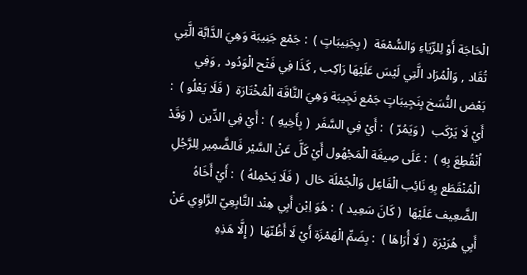الْحَاجَة أَوْ لِلرِّيَاءِ وَالسُّمْعَة  ( بِجَنِيبَاتٍ )  : جَمْع جَنِيبَة وَهِيَ الدَّابَّة الَّتِي تُقَاد , وَالْمُرَاد الَّتِي لَيْسَ عَلَيْهَا رَاكِب , كَذَا فِي فَتْح الْوَدُود , وَفِي بَعْض النُّسَخ بِنَجِيبَاتٍ جَمْع نَجِيبَة وَهِيَ النَّاقَة الْمُخْتَارَة  ( فَلَا يَعْلُو )  : أَيْ لَا يَرْكَب  ( وَيَمُرّ )  : أَيْ فِي السَّفَر  ( بِأَخِيهِ )  : أَيْ فِي الدِّين  ( وَقَدْ اُنْقُطِعَ بِهِ )  : عَلَى صِيغَة الْمَجْهُول أَيْ كَلَّ عَنْ السَّيْر فَالضَّمِير لِلرَّجُلِ الْمُنْقَطَع بِهِ نَائِب الْفَاعِل وَالْجُمْلَة حَال  ( فَلَا يَحْمِلهُ )  : أَيْ أَخَاهُ الضَّعِيف عَلَيْهَا  ( كَانَ سَعِيد )  : هُوَ اِبْن أَبِي هِنْد التَّابِعِيّ الرَّاوِي عَنْ أَبِي هُرَيْرَة  ( لَا أُرَاهَا )  : بِضَمِّ الْهَمْزَة أَيْ لَا أَظُنّهَا  ( إِلَّا هَذِهِ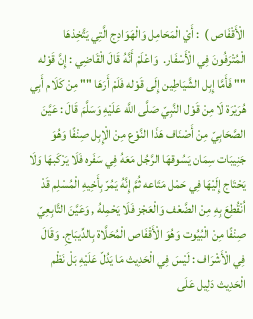الْأَقْفَاص )  : أَيْ الْمَحَامِل وَالْهَوَادِج الَّتِي يَتَّخِذهَا الْمُتْرَفُونَ فِي الْأَسْفَار.  وَاعْلَمْ أَنَّهُ قَالَ الْقَاضِي : إِنَّ قَوْله "" فَأَمَّا إِبِل الشَّيَاطِين إِلَى قَوْله فَلَمْ أَرَهَا "" مِنْ كَلَام أَبِي هُرَيْرَة لَا مِنْ قَوْل النَّبِيّ صَلَّى اللَّه عَلَيْهِ وَسَلَّمَ قَالَ : عَيَّنَ الصَّحَابِيّ مِنْ أَصْنَاف هَذَا النَّوْع مِنْ الْإِبِل صِنْفًا وَهُوَ جَنِيبَات سِمَان يَسُوقهَا الرَّجُل مَعَهُ فِي سَفَره فَلَا يَرْكَبهَا وَلَا يَحْتَاج إِلَيْهَا فِي حَمْل مَتَاعه ثُمَّ إِنَّهُ يَمُرّ بِأَخِيهِ الْمُسْلِم قَدْ اُنْقُطِعَ بِهِ مِنْ الضَّعْف وَالْعَجْز فَلَا يَحْمِلهُ , وَعَيَّنَ التَّابِعِيّ صِنْفًا مِنْ الْبُيُوت وَهُوَ الْأَقْفَاص الْمُحَلَّاة بِالدِّيبَاجِ. وَقَالَ فِي الْأَشْرَاف : لَيْسَ فِي الْحَدِيث مَا يَدُلّ عَلَيْهِ بَلْ نَظْم الْحَدِيث دَلِيل عَلَى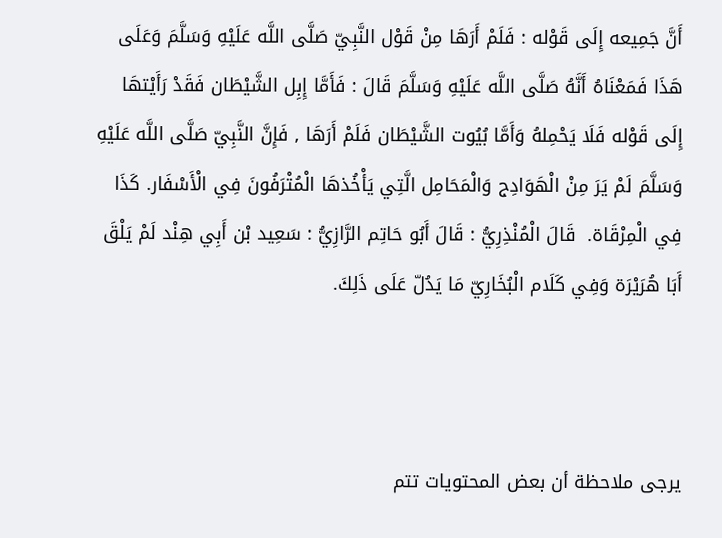أَنَّ جَمِيعه إِلَى قَوْله : فَلَمْ أَرَهَا مِنْ قَوْل النَّبِيّ صَلَّى اللَّه عَلَيْهِ وَسَلَّمَ وَعَلَى هَذَا فَمَعْنَاهُ أَنَّهُ صَلَّى اللَّه عَلَيْهِ وَسَلَّمَ قَالَ : فَأَمَّا إِبِل الشَّيْطَان فَقَدْ رَأَيْتهَا إِلَى قَوْله فَلَا يَحْمِلهُ وَأَمَّا بُيُوت الشَّيْطَان فَلَمْ أَرَهَا , فَإِنَّ النَّبِيّ صَلَّى اللَّه عَلَيْهِ وَسَلَّمَ لَمْ يَرَ مِنْ الْهَوَادِج وَالْمَحَامِل الَّتِي يَأْخُذهَا الْمُتْرَفُونَ فِي الْأَسْفَار. كَذَا فِي الْمِرْقَاة.  قَالَ الْمُنْذِرِيُّ : قَالَ أَبُو حَاتِم الرَّازِيُّ : سَعِيد بْن أَبِي هِنْد لَمْ يَلْقَ أَبَا هُرَيْرَة وَفِي كَلَام الْبُخَارِيّ مَا يَدُلّ عَلَى ذَلِكَ.



يرجى ملاحظة أن بعض المحتويات تتم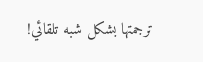ترجمتها بشكل شبه تلقائي!